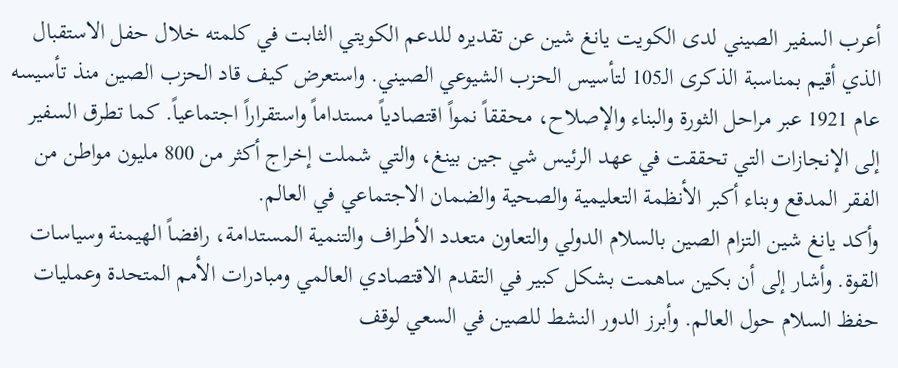أعرب السفير الصيني لدى الكويت يانغ شين عن تقديره للدعم الكويتي الثابت في كلمته خلال حفل الاستقبال الذي أقيم بمناسبة الذكرى الـ105 لتأسيس الحزب الشيوعي الصيني. واستعرض كيف قاد الحزب الصين منذ تأسيسه عام 1921 عبر مراحل الثورة والبناء والإصلاح، محققاً نمواً اقتصادياً مستداماً واستقراراً اجتماعياً. كما تطرق السفير إلى الإنجازات التي تحققت في عهد الرئيس شي جين بينغ، والتي شملت إخراج أكثر من 800 مليون مواطن من الفقر المدقع وبناء أكبر الأنظمة التعليمية والصحية والضمان الاجتماعي في العالم.
وأكد يانغ شين التزام الصين بالسلام الدولي والتعاون متعدد الأطراف والتنمية المستدامة، رافضاً الهيمنة وسياسات القوة. وأشار إلى أن بكين ساهمت بشكل كبير في التقدم الاقتصادي العالمي ومبادرات الأمم المتحدة وعمليات حفظ السلام حول العالم. وأبرز الدور النشط للصين في السعي لوقف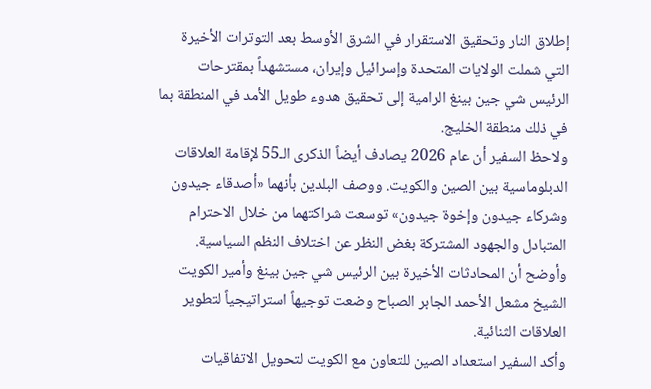إطلاق النار وتحقيق الاستقرار في الشرق الأوسط بعد التوترات الأخيرة التي شملت الولايات المتحدة وإسرائيل وإيران، مستشهداً بمقترحات الرئيس شي جين بينغ الرامية إلى تحقيق هدوء طويل الأمد في المنطقة بما في ذلك منطقة الخليج.
ولاحظ السفير أن عام 2026 يصادف أيضاً الذكرى الـ55 لإقامة العلاقات الدبلوماسية بين الصين والكويت. ووصف البلدين بأنهما «أصدقاء جيدون وشركاء جيدون وإخوة جيدون» توسعت شراكتهما من خلال الاحترام المتبادل والجهود المشتركة بغض النظر عن اختلاف النظم السياسية. وأوضح أن المحادثات الأخيرة بين الرئيس شي جين بينغ وأمير الكويت الشيخ مشعل الأحمد الجابر الصباح وضعت توجيهاً استراتيجياً لتطوير العلاقات الثنائية.
وأكد السفير استعداد الصين للتعاون مع الكويت لتحويل الاتفاقيات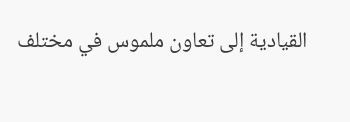القيادية إلى تعاون ملموس في مختلف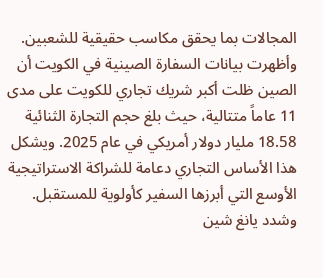المجالات بما يحقق مكاسب حقيقية للشعبين. وأظهرت بيانات السفارة الصينية في الكويت أن الصين ظلت أكبر شريك تجاري للكويت على مدى 11 عاماً متتالية، حيث بلغ حجم التجارة الثنائية 18.58 مليار دولار أمريكي في عام 2025. ويشكل هذا الأساس التجاري دعامة للشراكة الاستراتيجية الأوسع التي أبرزها السفير كأولوية للمستقبل.
وشدد يانغ شين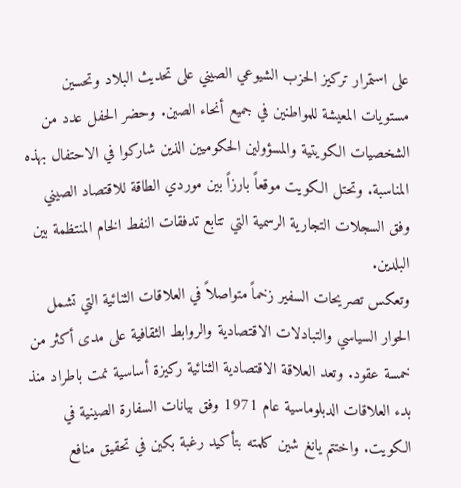على استمرار تركيز الحزب الشيوعي الصيني على تحديث البلاد وتحسين مستويات المعيشة للمواطنين في جميع أنحاء الصين. وحضر الحفل عدد من الشخصيات الكويتية والمسؤولين الحكوميين الذين شاركوا في الاحتفال بهذه المناسبة. وتحتل الكويت موقعاً بارزاً بين موردي الطاقة للاقتصاد الصيني وفق السجلات التجارية الرسمية التي تتابع تدفقات النفط الخام المنتظمة بين البلدين.
وتعكس تصريحات السفير زخماً متواصلاً في العلاقات الثنائية التي تشمل الحوار السياسي والتبادلات الاقتصادية والروابط الثقافية على مدى أكثر من خمسة عقود. وتعد العلاقة الاقتصادية الثنائية ركيزة أساسية نمت باطراد منذ بدء العلاقات الدبلوماسية عام 1971 وفق بيانات السفارة الصينية في الكويت. واختتم يانغ شين كلمته بتأكيد رغبة بكين في تحقيق منافع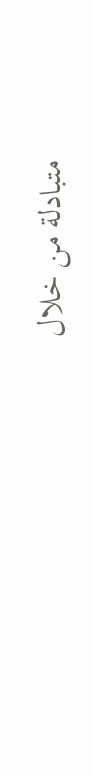متبادلة من خلال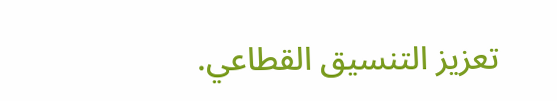تعزيز التنسيق القطاعي.